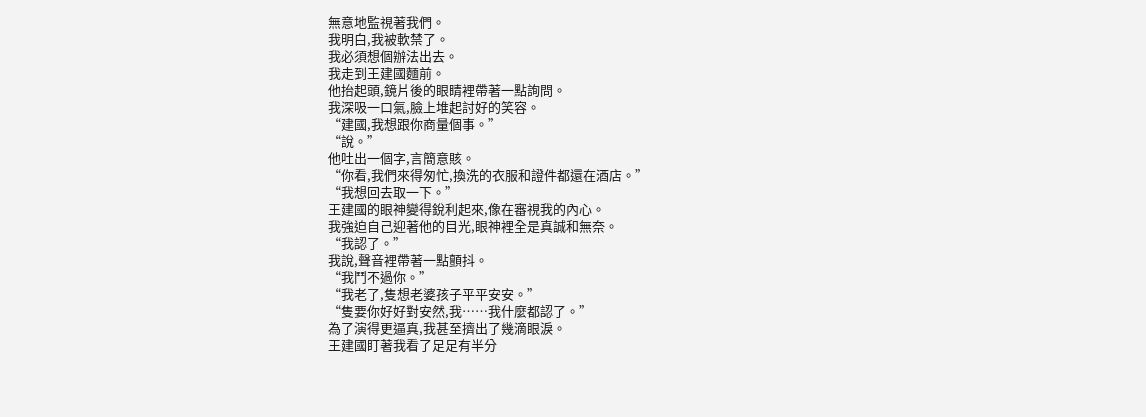無意地監視著我們。
我明白,我被軟禁了。
我必須想個辦法出去。
我走到王建國麵前。
他抬起頭,鏡片後的眼睛裡帶著一點詢問。
我深吸一口氣,臉上堆起討好的笑容。
“建國,我想跟你商量個事。”
“說。”
他吐出一個字,言簡意賅。
“你看,我們來得匆忙,換洗的衣服和證件都還在酒店。”
“我想回去取一下。”
王建國的眼神變得銳利起來,像在審視我的內心。
我強迫自己迎著他的目光,眼神裡全是真誠和無奈。
“我認了。”
我說,聲音裡帶著一點顫抖。
“我鬥不過你。”
“我老了,隻想老婆孩子平平安安。”
“隻要你好好對安然,我……我什麼都認了。”
為了演得更逼真,我甚至擠出了幾滴眼淚。
王建國盯著我看了足足有半分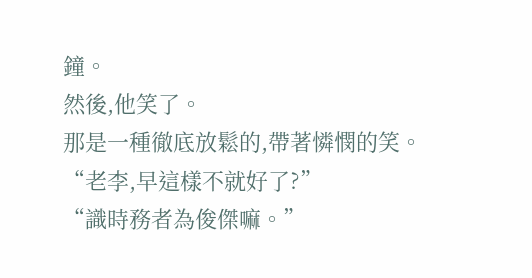鐘。
然後,他笑了。
那是一種徹底放鬆的,帶著憐憫的笑。
“老李,早這樣不就好了?”
“識時務者為俊傑嘛。”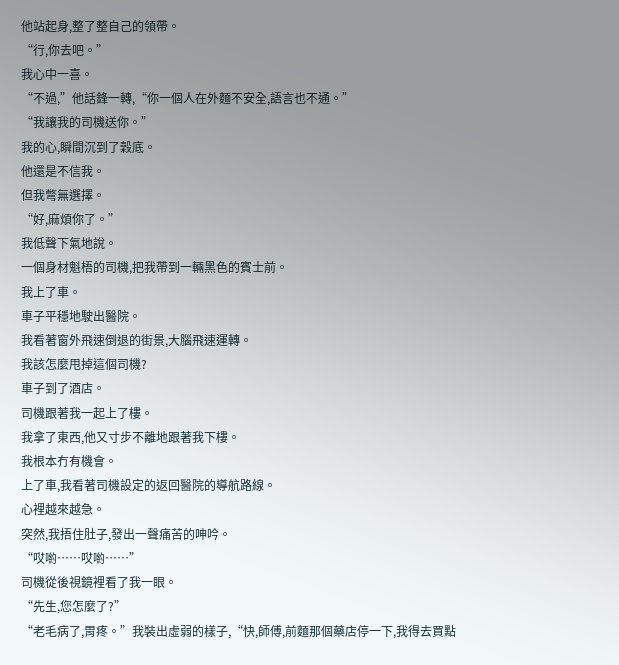他站起身,整了整自己的領帶。
“行,你去吧。”
我心中一喜。
“不過,”他話鋒一轉,“你一個人在外麵不安全,語言也不通。”
“我讓我的司機送你。”
我的心,瞬間沉到了穀底。
他還是不信我。
但我彆無選擇。
“好,麻煩你了。”
我低聲下氣地說。
一個身材魁梧的司機,把我帶到一輛黑色的賓士前。
我上了車。
車子平穩地駛出醫院。
我看著窗外飛速倒退的街景,大腦飛速運轉。
我該怎麼甩掉這個司機?
車子到了酒店。
司機跟著我一起上了樓。
我拿了東西,他又寸步不離地跟著我下樓。
我根本冇有機會。
上了車,我看著司機設定的返回醫院的導航路線。
心裡越來越急。
突然,我捂住肚子,發出一聲痛苦的呻吟。
“哎喲……哎喲……”
司機從後視鏡裡看了我一眼。
“先生,您怎麼了?”
“老毛病了,胃疼。”我裝出虛弱的樣子,“快,師傅,前麵那個藥店停一下,我得去買點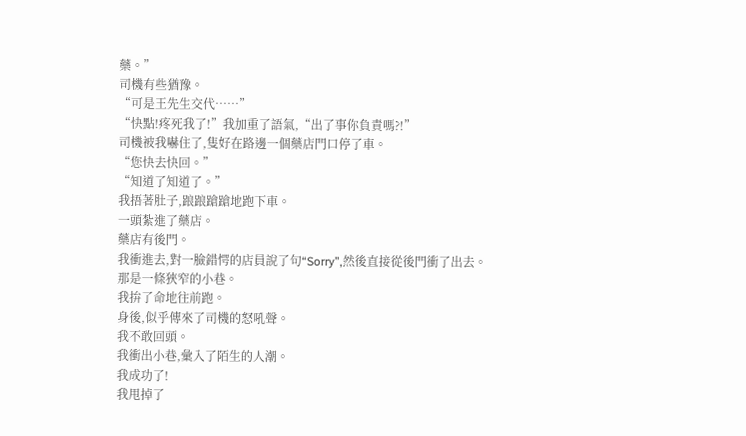藥。”
司機有些猶豫。
“可是王先生交代……”
“快點!疼死我了!”我加重了語氣,“出了事你負責嗎?!”
司機被我嚇住了,隻好在路邊一個藥店門口停了車。
“您快去快回。”
“知道了知道了。”
我捂著肚子,踉踉蹌蹌地跑下車。
一頭紮進了藥店。
藥店有後門。
我衝進去,對一臉錯愕的店員說了句“Sorry”,然後直接從後門衝了出去。
那是一條狹窄的小巷。
我拚了命地往前跑。
身後,似乎傳來了司機的怒吼聲。
我不敢回頭。
我衝出小巷,彙入了陌生的人潮。
我成功了!
我甩掉了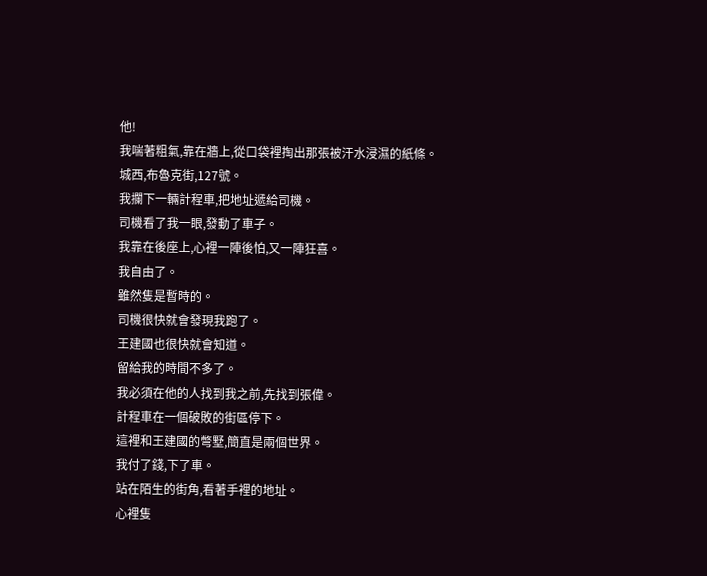他!
我喘著粗氣,靠在牆上,從口袋裡掏出那張被汗水浸濕的紙條。
城西,布魯克街,127號。
我攔下一輛計程車,把地址遞給司機。
司機看了我一眼,發動了車子。
我靠在後座上,心裡一陣後怕,又一陣狂喜。
我自由了。
雖然隻是暫時的。
司機很快就會發現我跑了。
王建國也很快就會知道。
留給我的時間不多了。
我必須在他的人找到我之前,先找到張偉。
計程車在一個破敗的街區停下。
這裡和王建國的彆墅,簡直是兩個世界。
我付了錢,下了車。
站在陌生的街角,看著手裡的地址。
心裡隻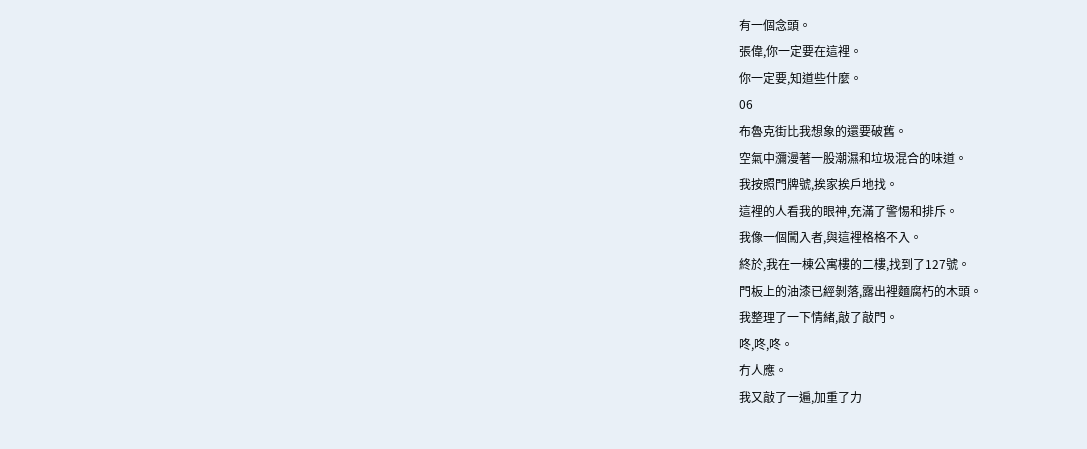有一個念頭。
張偉,你一定要在這裡。
你一定要,知道些什麼。
06
布魯克街比我想象的還要破舊。
空氣中瀰漫著一股潮濕和垃圾混合的味道。
我按照門牌號,挨家挨戶地找。
這裡的人看我的眼神,充滿了警惕和排斥。
我像一個闖入者,與這裡格格不入。
終於,我在一棟公寓樓的二樓,找到了127號。
門板上的油漆已經剝落,露出裡麵腐朽的木頭。
我整理了一下情緒,敲了敲門。
咚,咚,咚。
冇人應。
我又敲了一遍,加重了力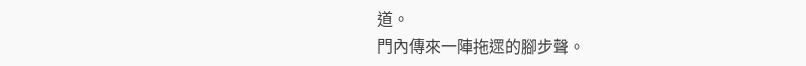道。
門內傳來一陣拖遝的腳步聲。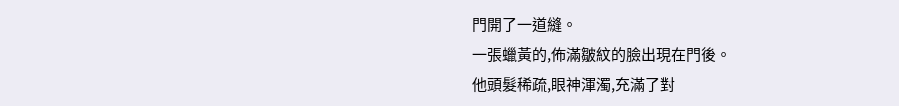門開了一道縫。
一張蠟黃的,佈滿皺紋的臉出現在門後。
他頭髮稀疏,眼神渾濁,充滿了對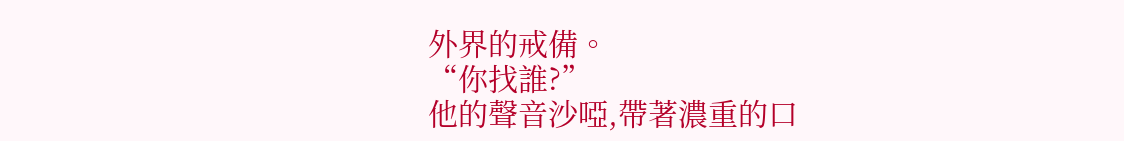外界的戒備。
“你找誰?”
他的聲音沙啞,帶著濃重的口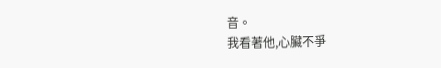音。
我看著他,心臟不爭